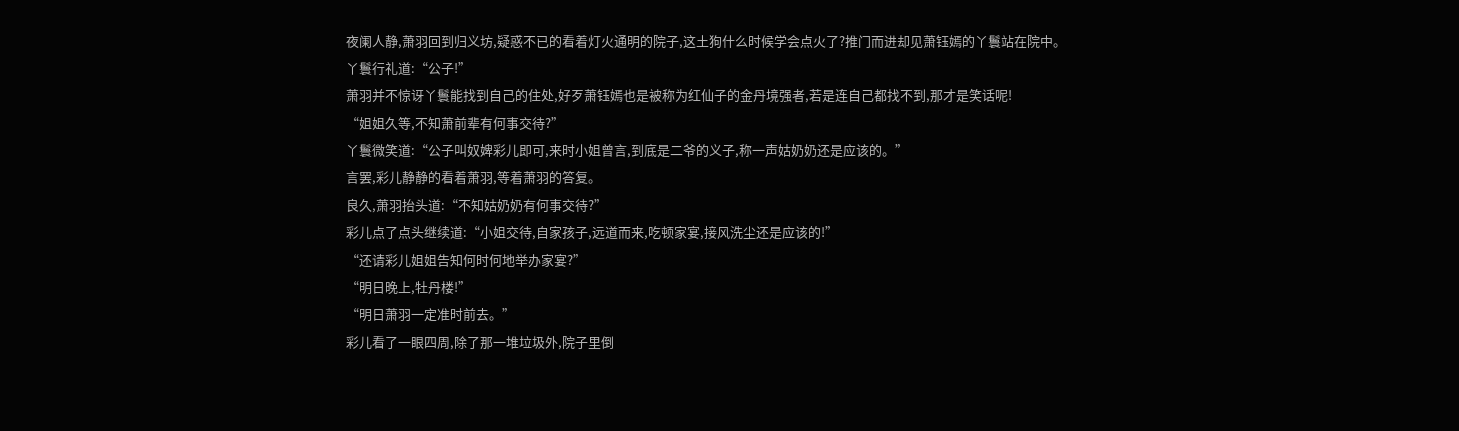夜阑人静,萧羽回到归义坊,疑惑不已的看着灯火通明的院子,这土狗什么时候学会点火了?推门而进却见萧钰嫣的丫鬟站在院中。
丫鬟行礼道:“公子!”
萧羽并不惊讶丫鬟能找到自己的住处,好歹萧钰嫣也是被称为红仙子的金丹境强者,若是连自己都找不到,那才是笑话呢!
“姐姐久等,不知萧前辈有何事交待?”
丫鬟微笑道:“公子叫奴婢彩儿即可,来时小姐曾言,到底是二爷的义子,称一声姑奶奶还是应该的。”
言罢,彩儿静静的看着萧羽,等着萧羽的答复。
良久,萧羽抬头道:“不知姑奶奶有何事交待?”
彩儿点了点头继续道:“小姐交待,自家孩子,远道而来,吃顿家宴,接风洗尘还是应该的!”
“还请彩儿姐姐告知何时何地举办家宴?”
“明日晚上,牡丹楼!”
“明日萧羽一定准时前去。”
彩儿看了一眼四周,除了那一堆垃圾外,院子里倒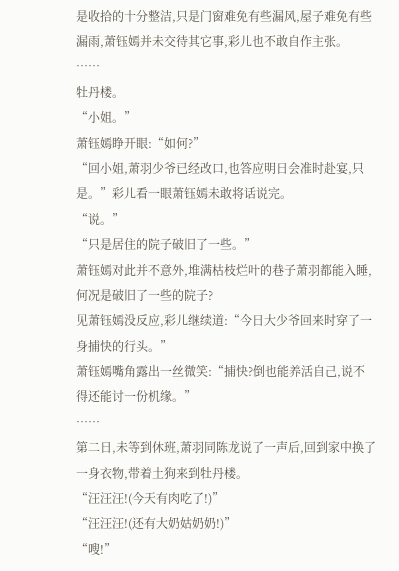是收拾的十分整洁,只是门窗难免有些漏风,屋子难免有些漏雨,萧钰嫣并未交待其它事,彩儿也不敢自作主张。
……
牡丹楼。
“小姐。”
萧钰嫣睁开眼:“如何?”
“回小姐,萧羽少爷已经改口,也答应明日会准时赴宴,只是。”彩儿看一眼萧钰嫣未敢将话说完。
“说。”
“只是居住的院子破旧了一些。”
萧钰嫣对此并不意外,堆满枯枝烂叶的巷子萧羽都能入睡,何况是破旧了一些的院子?
见萧钰嫣没反应,彩儿继续道:“今日大少爷回来时穿了一身捕快的行头。”
萧钰嫣嘴角露出一丝微笑:“捕快?倒也能养活自己,说不得还能讨一份机缘。”
……
第二日,未等到休班,萧羽同陈龙说了一声后,回到家中换了一身衣物,带着土狗来到牡丹楼。
“汪汪汪!(今天有肉吃了!)”
“汪汪汪!(还有大奶姑奶奶!)”
“嗖!”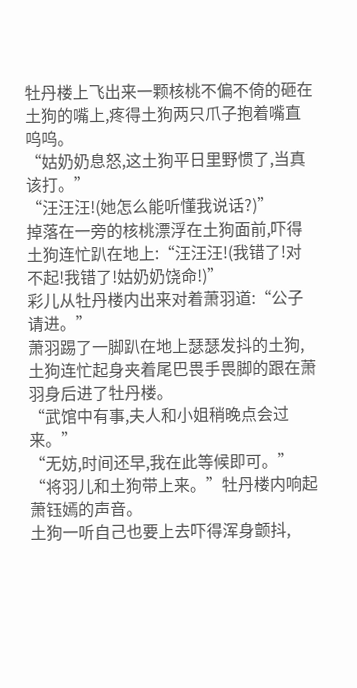牡丹楼上飞出来一颗核桃不偏不倚的砸在土狗的嘴上,疼得土狗两只爪子抱着嘴直呜呜。
“姑奶奶息怒,这土狗平日里野惯了,当真该打。”
“汪汪汪!(她怎么能听懂我说话?)”
掉落在一旁的核桃漂浮在土狗面前,吓得土狗连忙趴在地上:“汪汪汪!(我错了!对不起!我错了!姑奶奶饶命!)”
彩儿从牡丹楼内出来对着萧羽道:“公子请进。”
萧羽踢了一脚趴在地上瑟瑟发抖的土狗,土狗连忙起身夹着尾巴畏手畏脚的跟在萧羽身后进了牡丹楼。
“武馆中有事,夫人和小姐稍晚点会过来。”
“无妨,时间还早,我在此等候即可。”
“将羽儿和土狗带上来。”牡丹楼内响起萧钰嫣的声音。
土狗一听自己也要上去吓得浑身颤抖,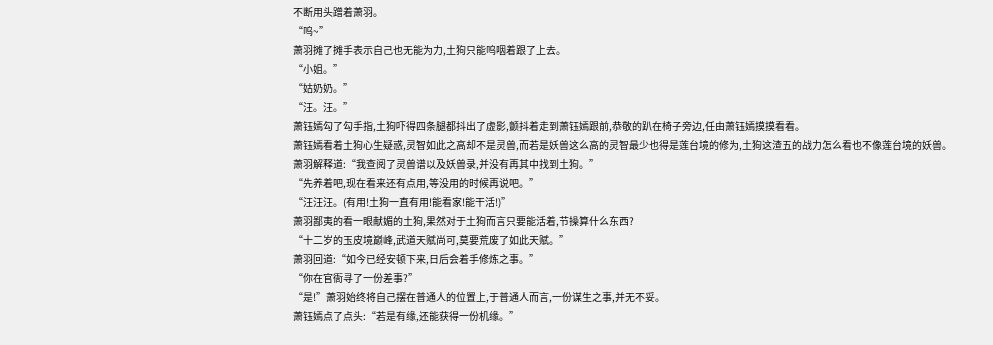不断用头蹭着萧羽。
“呜~”
萧羽摊了摊手表示自己也无能为力,土狗只能呜咽着跟了上去。
“小姐。”
“姑奶奶。”
“汪。汪。”
萧钰嫣勾了勾手指,土狗吓得四条腿都抖出了虚影,颤抖着走到萧钰嫣跟前,恭敬的趴在椅子旁边,任由萧钰嫣摸摸看看。
萧钰嫣看着土狗心生疑惑,灵智如此之高却不是灵兽,而若是妖兽这么高的灵智最少也得是莲台境的修为,土狗这渣五的战力怎么看也不像莲台境的妖兽。
萧羽解释道:“我查阅了灵兽谱以及妖兽录,并没有再其中找到土狗。”
“先养着吧,现在看来还有点用,等没用的时候再说吧。”
“汪汪汪。(有用!土狗一直有用!能看家!能干活!)”
萧羽鄙夷的看一眼献媚的土狗,果然对于土狗而言只要能活着,节操算什么东西?
“十二岁的玉皮境巅峰,武道天赋尚可,莫要荒废了如此天赋。”
萧羽回道:“如今已经安顿下来,日后会着手修炼之事。”
“你在官衙寻了一份差事?”
“是!”萧羽始终将自己摆在普通人的位置上,于普通人而言,一份谋生之事,并无不妥。
萧钰嫣点了点头:“若是有缘,还能获得一份机缘。”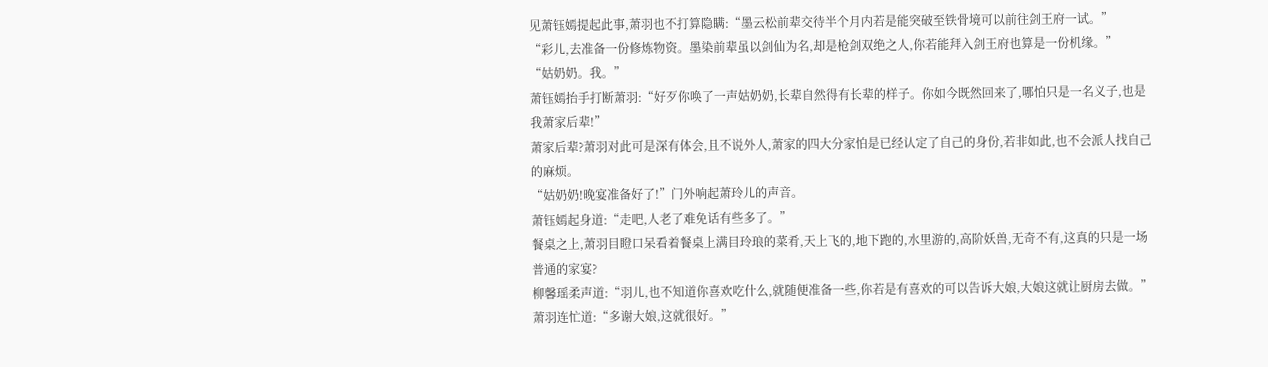见萧钰嫣提起此事,萧羽也不打算隐瞒:“墨云松前辈交待半个月内若是能突破至铁骨境可以前往剑王府一试。”
“彩儿,去准备一份修炼物资。墨染前辈虽以剑仙为名,却是枪剑双绝之人,你若能拜入剑王府也算是一份机缘。”
“姑奶奶。我。”
萧钰嫣抬手打断萧羽:“好歹你唤了一声姑奶奶,长辈自然得有长辈的样子。你如今既然回来了,哪怕只是一名义子,也是我萧家后辈!”
萧家后辈?萧羽对此可是深有体会,且不说外人,萧家的四大分家怕是已经认定了自己的身份,若非如此,也不会派人找自己的麻烦。
“姑奶奶!晚宴准备好了!”门外响起萧玲儿的声音。
萧钰嫣起身道:“走吧,人老了难免话有些多了。”
餐桌之上,萧羽目瞪口呆看着餐桌上满目玲琅的菜肴,天上飞的,地下跑的,水里游的,高阶妖兽,无奇不有,这真的只是一场普通的家宴?
柳馨瑶柔声道:“羽儿,也不知道你喜欢吃什么,就随便准备一些,你若是有喜欢的可以告诉大娘,大娘这就让厨房去做。”
萧羽连忙道:“多谢大娘,这就很好。”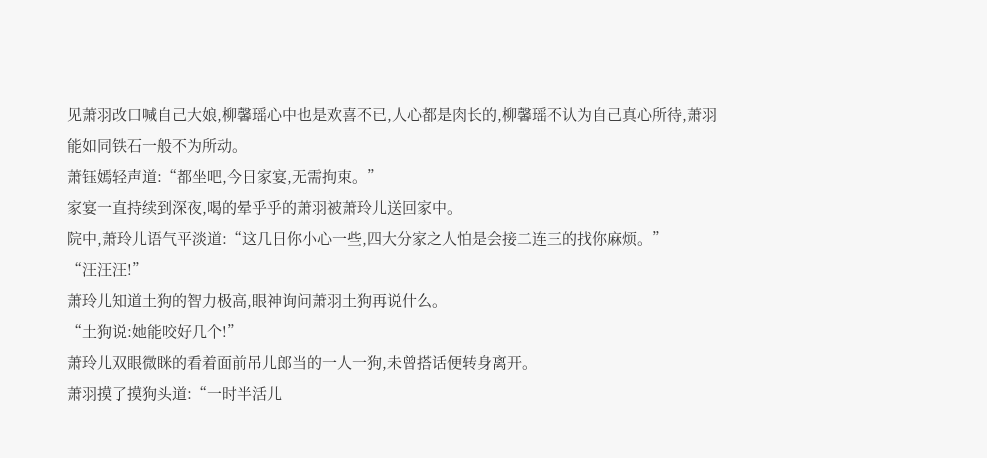见萧羽改口喊自己大娘,柳馨瑶心中也是欢喜不已,人心都是肉长的,柳馨瑶不认为自己真心所待,萧羽能如同铁石一般不为所动。
萧钰嫣轻声道:“都坐吧,今日家宴,无需拘束。”
家宴一直持续到深夜,喝的晕乎乎的萧羽被萧玲儿送回家中。
院中,萧玲儿语气平淡道:“这几日你小心一些,四大分家之人怕是会接二连三的找你麻烦。”
“汪汪汪!”
萧玲儿知道土狗的智力极高,眼神询问萧羽土狗再说什么。
“土狗说:她能咬好几个!”
萧玲儿双眼微眯的看着面前吊儿郎当的一人一狗,未曾搭话便转身离开。
萧羽摸了摸狗头道:“一时半活儿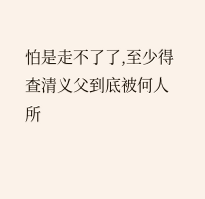怕是走不了了,至少得查清义父到底被何人所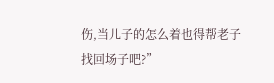伤,当儿子的怎么着也得帮老子找回场子吧?”